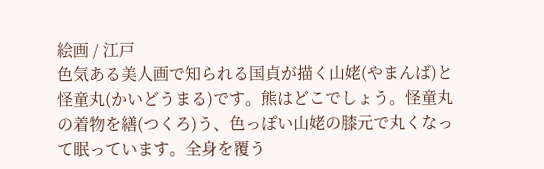絵画 / 江戸
色気ある美人画で知られる国貞が描く山姥(やまんば)と怪童丸(かいどうまる)です。熊はどこでしょう。怪童丸の着物を繕(つくろ)う、色っぽい山姥の膝元で丸くなって眠っています。全身を覆う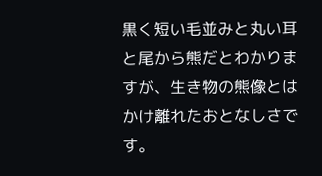黒く短い毛並みと丸い耳と尾から熊だとわかりますが、生き物の熊像とはかけ離れたおとなしさです。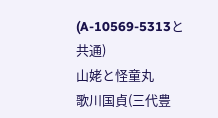(A-10569-5313と共通)
山姥と怪童丸
歌川国貞(三代豊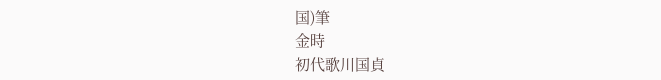国)筆
金時
初代歌川国貞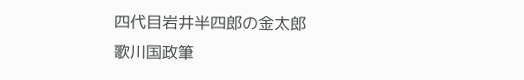四代目岩井半四郎の金太郎
歌川国政筆